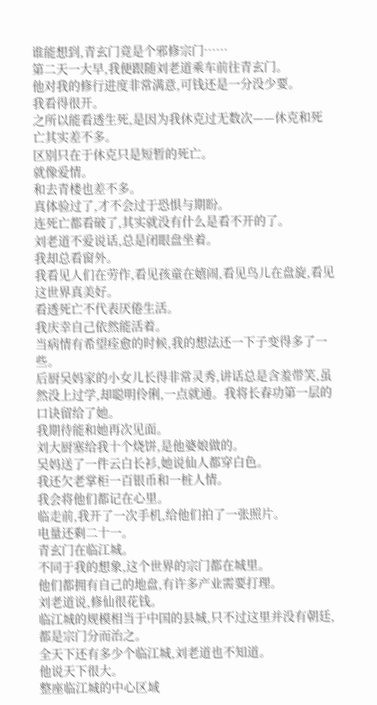谁能想到,青玄门竟是个邪修宗门……
第二天一大早,我便跟随刘老道乘车前往青玄门。
他对我的修行进度非常满意,可钱还是一分没少要。
我看得很开。
之所以能看透生死,是因为我休克过无数次——休克和死亡其实差不多。
区别只在于休克只是短暂的死亡。
就像爱情。
和去青楼也差不多。
真体验过了,才不会过于恐惧与期盼。
连死亡都看破了,其实就没有什么是看不开的了。
刘老道不爱说话,总是闭眼盘坐着。
我却总看窗外。
我看见人们在劳作,看见孩童在嬉闹,看见鸟儿在盘旋,看见这世界真美好。
看透死亡不代表厌倦生活。
我庆幸自己依然能活着。
当病情有希望痊愈的时候,我的想法还一下子变得多了一些。
后厨吴妈家的小女儿长得非常灵秀,讲话总是含羞带笑,虽然没上过学,却聪明伶俐,一点就通。我将长春功第一层的口诀留给了她。
我期待能和她再次见面。
刘大厨塞给我十个烧饼,是他婆娘做的。
吴妈送了一件云白长衫,她说仙人都穿白色。
我还欠老掌柜一百银币和一桩人情。
我会将他们都记在心里。
临走前,我开了一次手机,给他们拍了一张照片。
电量还剩二十一。
青玄门在临江城。
不同于我的想象,这个世界的宗门都在城里。
他们都拥有自己的地盘,有许多产业需要打理。
刘老道说,修仙很花钱。
临江城的规模相当于中国的县城,只不过这里并没有朝廷,都是宗门分而治之。
全天下还有多少个临江城,刘老道也不知道。
他说天下很大。
整座临江城的中心区域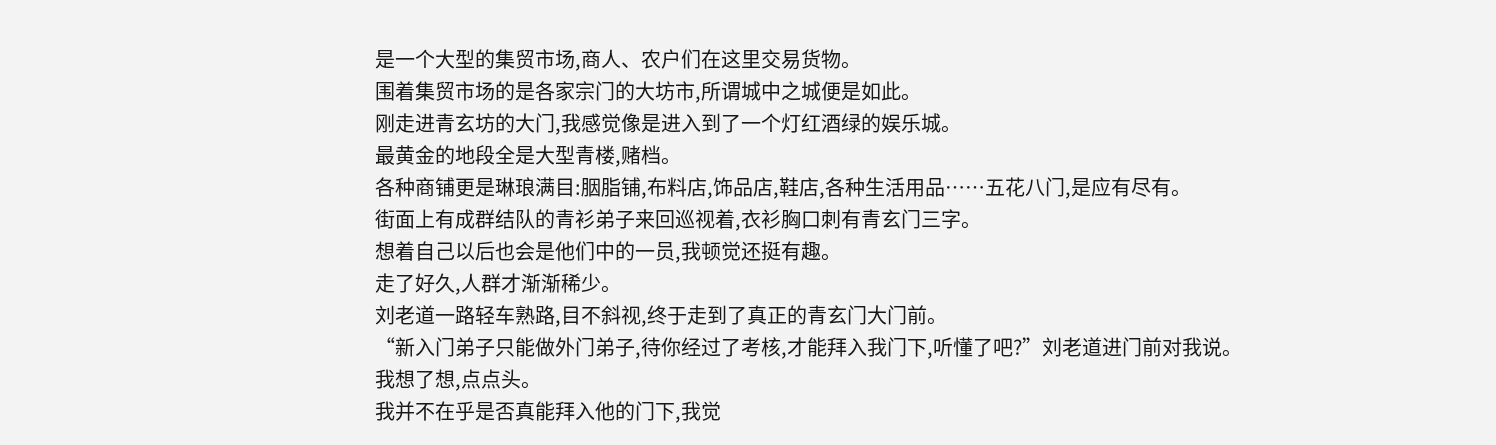是一个大型的集贸市场,商人、农户们在这里交易货物。
围着集贸市场的是各家宗门的大坊市,所谓城中之城便是如此。
刚走进青玄坊的大门,我感觉像是进入到了一个灯红酒绿的娱乐城。
最黄金的地段全是大型青楼,赌档。
各种商铺更是琳琅满目:胭脂铺,布料店,饰品店,鞋店,各种生活用品……五花八门,是应有尽有。
街面上有成群结队的青衫弟子来回巡视着,衣衫胸口刺有青玄门三字。
想着自己以后也会是他们中的一员,我顿觉还挺有趣。
走了好久,人群才渐渐稀少。
刘老道一路轻车熟路,目不斜视,终于走到了真正的青玄门大门前。
“新入门弟子只能做外门弟子,待你经过了考核,才能拜入我门下,听懂了吧?”刘老道进门前对我说。
我想了想,点点头。
我并不在乎是否真能拜入他的门下,我觉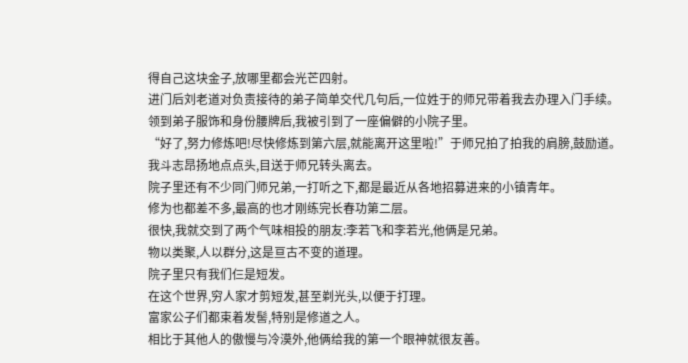得自己这块金子,放哪里都会光芒四射。
进门后刘老道对负责接待的弟子简单交代几句后,一位姓于的师兄带着我去办理入门手续。
领到弟子服饰和身份腰牌后,我被引到了一座偏僻的小院子里。
“好了,努力修炼吧!尽快修炼到第六层,就能离开这里啦!”于师兄拍了拍我的肩膀,鼓励道。
我斗志昂扬地点点头,目送于师兄转头离去。
院子里还有不少同门师兄弟,一打听之下,都是最近从各地招募进来的小镇青年。
修为也都差不多,最高的也才刚练完长春功第二层。
很快,我就交到了两个气味相投的朋友:李若飞和李若光,他俩是兄弟。
物以类聚,人以群分,这是亘古不变的道理。
院子里只有我们仨是短发。
在这个世界,穷人家才剪短发,甚至剃光头,以便于打理。
富家公子们都束着发髻,特别是修道之人。
相比于其他人的傲慢与冷漠外,他俩给我的第一个眼神就很友善。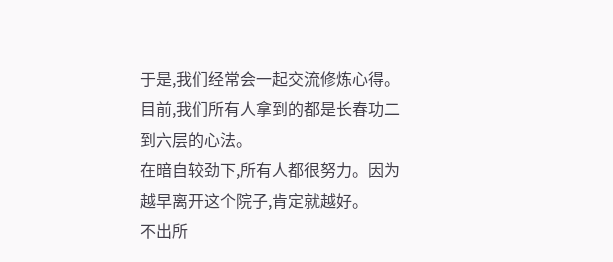于是,我们经常会一起交流修炼心得。
目前,我们所有人拿到的都是长春功二到六层的心法。
在暗自较劲下,所有人都很努力。因为越早离开这个院子,肯定就越好。
不出所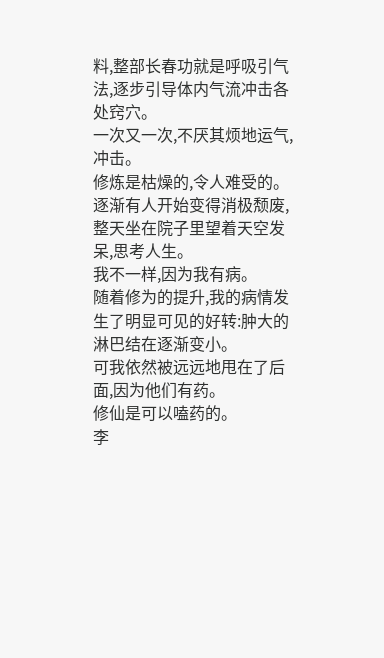料,整部长春功就是呼吸引气法,逐步引导体内气流冲击各处窍穴。
一次又一次,不厌其烦地运气,冲击。
修炼是枯燥的,令人难受的。
逐渐有人开始变得消极颓废,整天坐在院子里望着天空发呆,思考人生。
我不一样,因为我有病。
随着修为的提升,我的病情发生了明显可见的好转:肿大的淋巴结在逐渐变小。
可我依然被远远地甩在了后面,因为他们有药。
修仙是可以嗑药的。
李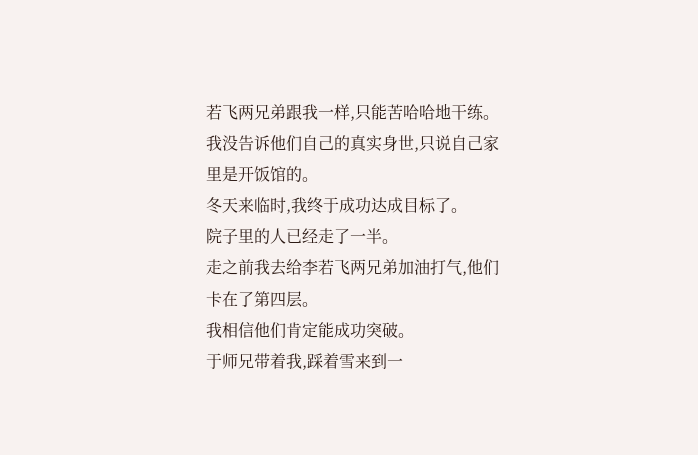若飞两兄弟跟我一样,只能苦哈哈地干练。
我没告诉他们自己的真实身世,只说自己家里是开饭馆的。
冬天来临时,我终于成功达成目标了。
院子里的人已经走了一半。
走之前我去给李若飞两兄弟加油打气,他们卡在了第四层。
我相信他们肯定能成功突破。
于师兄带着我,踩着雪来到一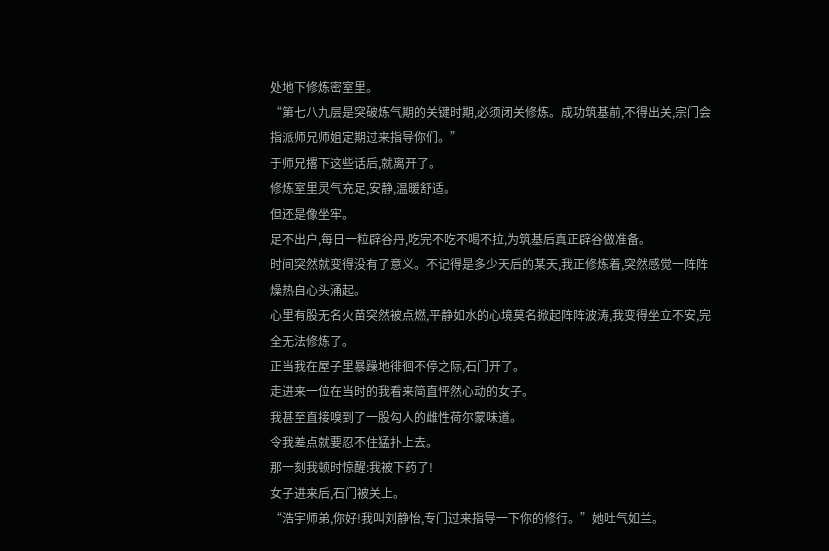处地下修炼密室里。
“第七八九层是突破炼气期的关键时期,必须闭关修炼。成功筑基前,不得出关,宗门会指派师兄师姐定期过来指导你们。”
于师兄撂下这些话后,就离开了。
修炼室里灵气充足,安静,温暖舒适。
但还是像坐牢。
足不出户,每日一粒辟谷丹,吃完不吃不喝不拉,为筑基后真正辟谷做准备。
时间突然就变得没有了意义。不记得是多少天后的某天,我正修炼着,突然感觉一阵阵燥热自心头涌起。
心里有股无名火苗突然被点燃,平静如水的心境莫名掀起阵阵波涛,我变得坐立不安,完全无法修炼了。
正当我在屋子里暴躁地徘徊不停之际,石门开了。
走进来一位在当时的我看来简直怦然心动的女子。
我甚至直接嗅到了一股勾人的雌性荷尔蒙味道。
令我差点就要忍不住猛扑上去。
那一刻我顿时惊醒:我被下药了!
女子进来后,石门被关上。
“浩宇师弟,你好!我叫刘静怡,专门过来指导一下你的修行。”她吐气如兰。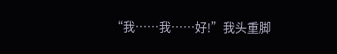“我……我……好!”我头重脚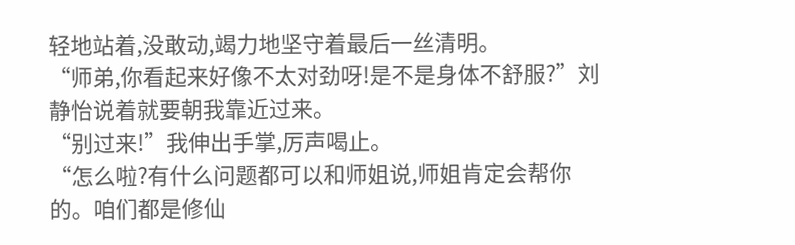轻地站着,没敢动,竭力地坚守着最后一丝清明。
“师弟,你看起来好像不太对劲呀!是不是身体不舒服?”刘静怡说着就要朝我靠近过来。
“别过来!”我伸出手掌,厉声喝止。
“怎么啦?有什么问题都可以和师姐说,师姐肯定会帮你的。咱们都是修仙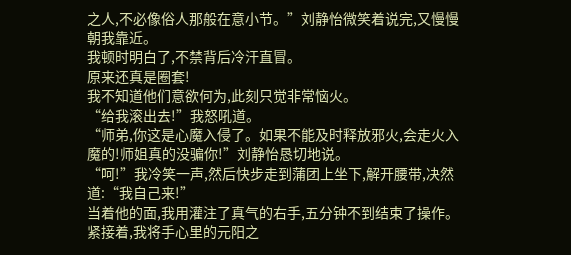之人,不必像俗人那般在意小节。”刘静怡微笑着说完,又慢慢朝我靠近。
我顿时明白了,不禁背后冷汗直冒。
原来还真是圈套!
我不知道他们意欲何为,此刻只觉非常恼火。
“给我滚出去!”我怒吼道。
“师弟,你这是心魔入侵了。如果不能及时释放邪火,会走火入魔的!师姐真的没骗你!”刘静怡恳切地说。
“呵!”我冷笑一声,然后快步走到蒲团上坐下,解开腰带,决然道:“我自己来!”
当着他的面,我用灌注了真气的右手,五分钟不到结束了操作。紧接着,我将手心里的元阳之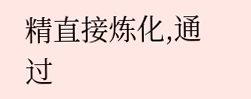精直接炼化,通过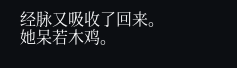经脉又吸收了回来。
她呆若木鸡。